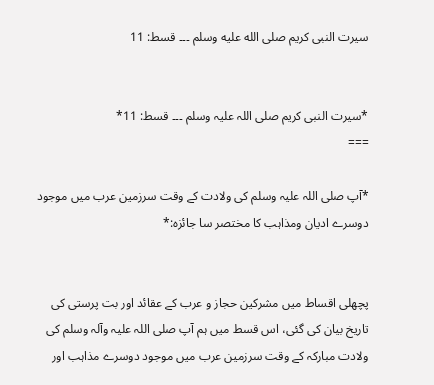سیرت النبی کریم صلى الله عليه وسلم ۔۔۔ قسط: 11


*سیرت النبی کریم صلی اللہ علیہ وسلم ۔۔۔ قسط: 11*
===

*آپ صلی اللہ علیہ وسلم کی ولادت کے وقت سرزمین عرب میں موجود دوسرے ادیان ومذاہب کا مختصر سا جائزہ:*


پچھلی اقساط میں مشرکین حجاز و عرب کے عقائد اور بت پرستی کی تاریخ بیان کی گئی، اس قسط میں ہم آپ صلی اللہ علیہ وآلہ وسلم کی ولادت مبارکہ کے وقت سرزمین عرب میں موجود دوسرے مذاہب اور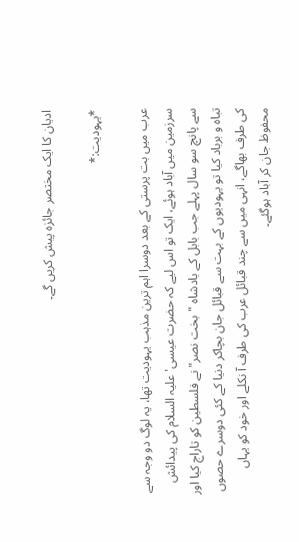ادیان کا ایک مختصر جائزہ پیش کریں گے۔

*یہودیت:*

عرب میں بت پرستی کے بعد دوسرا اہم ترین مذہب یہودیت تھا، یہ لوگ دو وجہ سے سرزمین میں آباد ہوئے، ایک تو اس لیے کہ حضرت عیسی' علیہ السلام کی پیدائش سے پانچ سو سال پہلے جب بابل کے بادشاہ "بخت نصر" نے فلسطین کو تاراج کیا اور تباہ و برباد کیا تو یہودیوں کے بہت سے قبائل جان بچاکر دنیا کے کئی دوسرے حصوں کی طرف بھاگے، انہی میں سے چند قبائل عرب کی طرف آ نکلے اور خود کو یہاں محفوظ جان کر آباد ہوگئے۔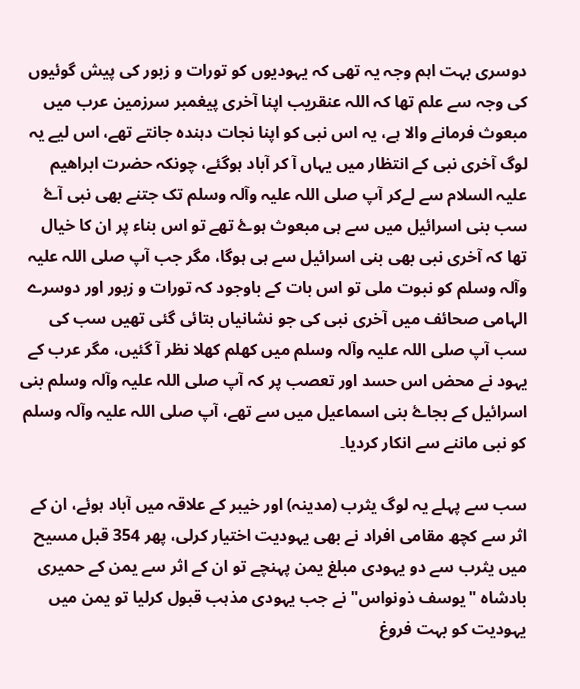دوسری بہت اہم وجہ یہ تھی کہ یہودیوں کو تورات و زبور کی پیش گوئیوں کی وجہ سے علم تھا کہ اللہ عنقریب اپنا آخری پیغمبر سرزمین عرب میں مبعوث فرمانے والا ہے، یہ اس نبی کو اپنا نجات دہندہ جانتے تھے، اس لیے یہ لوگ آخری نبی کے انتظار میں یہاں آ کر آباد ہوگئے، چونکہ حضرت ابراھیم علیہ السلام سے لےکر آپ صلی اللہ علیہ وآلہ وسلم تک جتنے بھی نبی آۓ سب بنی اسرائیل میں سے ہی مبعوث ہوۓ تھے تو اس بناء پر ان کا خیال تھا کہ آخری نبی بھی بنی اسرائیل سے ہی ہوگا، مگر جب آپ صلی اللہ علیہ وآلہ وسلم کو نبوت ملی تو اس بات کے باوجود کہ تورات و زبور اور دوسرے الہامی صحائف میں آخری نبی کی جو نشانیاں بتائی گئی تھیں سب کی سب آپ صلی اللہ علیہ وآلہ وسلم میں کھلم کھلا نظر آ گئیں، مگر عرب کے یہود نے محض اس حسد اور تعصب پر کہ آپ صلی اللہ علیہ وآلہ وسلم بنی اسرائیل کے بجاۓ بنی اسماعیل میں سے تھے، آپ صلی اللہ علیہ وآلہ وسلم کو نبی ماننے سے انکار کردیا۔

سب سے پہلے یہ لوگ یثرب (مدینہ) اور خیبر کے علاقہ میں آباد ہوئے، ان کے اثر سے کچھ مقامی افراد نے بھی یہودیت اختیار کرلی، پھر 354 قبل مسیح میں یثرب سے دو یہودی مبلغ یمن پہنچے تو ان کے اثر سے یمن کے حمیری بادشاہ "یوسف ذونواس" نے جب یہودی مذہب قبول کرلیا تو یمن میں یہودیت کو بہت فروغ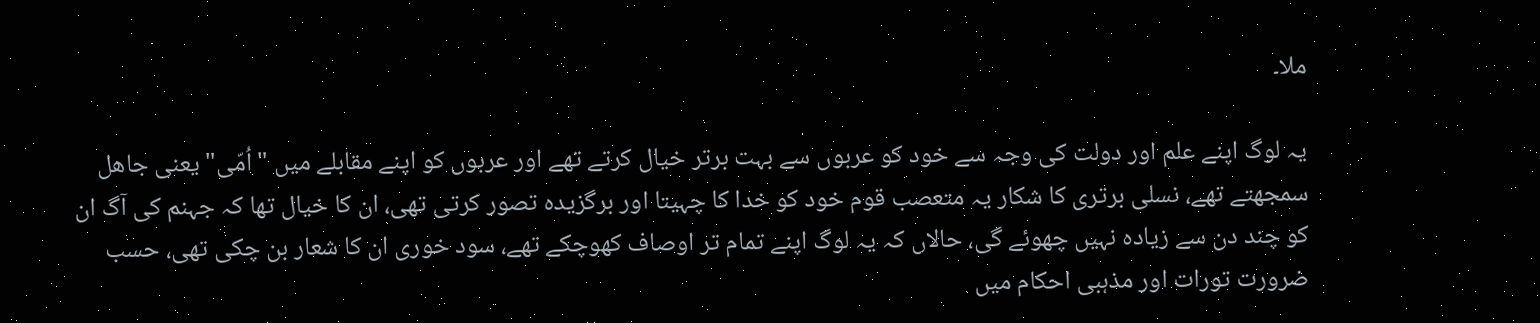ملا۔

یہ لوگ اپنے علم اور دولت کی وجہ سے خود کو عربوں سے بہت برتر خیال کرتے تھے اور عربوں کو اپنے مقابلے میں "اُمّی" یعنی جاھل سمجھتے تھے، نسلی برتری کا شکار یہ متعصب قوم خود کو خدا کا چہیتا اور برگزیدہ تصور کرتی تھی، ان کا خیال تھا کہ جہنم کی آگ ان کو چند دن سے زیادہ نہیں چھوئے گی، حالاں کہ یہ لوگ اپنے تمام تر اوصاف کھوچکے تھے، سود خوری ان کا شعار بن چکی تھی، حسب ضرورت تورات اور مذہبی احکام میں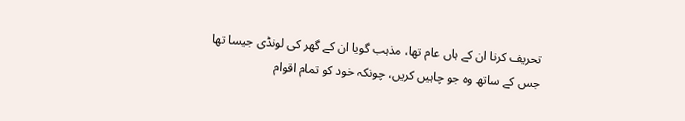تحریف کرنا ان کے ہاں عام تھا، مذہب گویا ان کے گھر کی لونڈی جیسا تھا جس کے ساتھ وہ جو چاہیں کریں، چونکہ خود کو تمام اقوام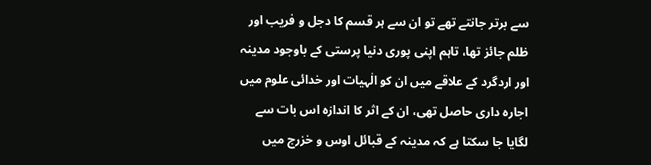سے برتر جانتے تھے تو ان سے ہر قسم کا دجل و فریب اور ظلم جائز تھا، تاہم اپنی پوری دنیا پرستی کے باوجود مدینہ اور اردگرد کے علاقے میں ان کو الٰہیات اور خدائی علوم میں اجارہ داری حاصل تھی، ان کے اثر کا اندازہ اس بات سے لگایا جا سکتا ہے کہ مدینہ کے قبائل اوس و خزرج میں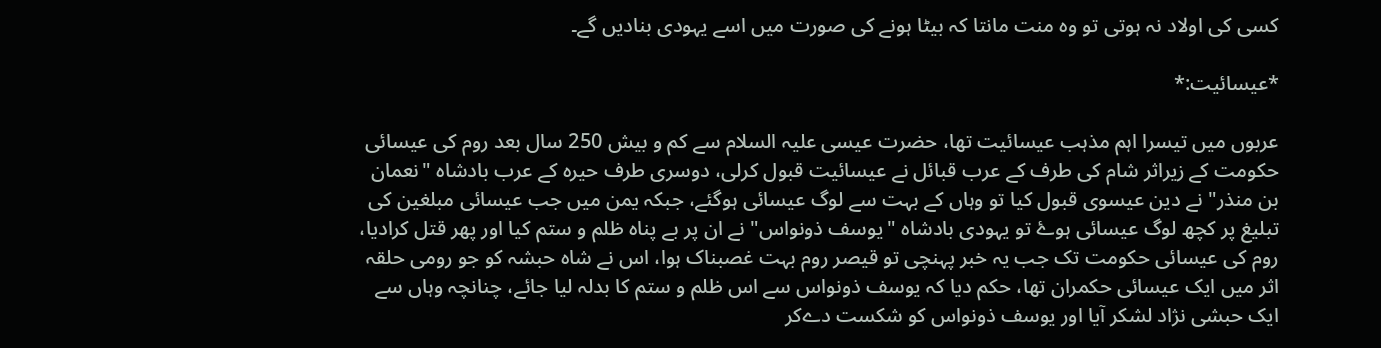کسی کی اولاد نہ ہوتی تو وہ منت مانتا کہ بیٹا ہونے کی صورت میں اسے یہودی بنادیں گے۔

*عیسائیت:*

عربوں میں تیسرا اہم مذہب عیسائیت تھا، حضرت عیسی علیہ السلام سے کم و بیش 250 سال بعد روم کی عیسائی حکومت کے زیراثر شام کی طرف کے عرب قبائل نے عیسائیت قبول کرلی، دوسری طرف حیرہ کے عرب بادشاہ "نعمان بن منذر" نے دین عیسوی قبول کیا تو وہاں کے بہت سے لوگ عیسائی ہوگئے، جبکہ یمن میں جب عیسائی مبلغین کی تبلیغ پر کچھ لوگ عیسائی ہوۓ تو یہودی بادشاہ "یوسف ذونواس" نے ان پر بے پناہ ظلم و ستم کیا اور پھر قتل کرادیا، روم کی عیسائی حکومت تک جب یہ خبر پہنچی تو قیصر روم بہت غصبناک ہوا، اس نے شاہ حبشہ کو جو رومی حلقہ اثر میں ایک عیسائی حکمران تھا، حکم دیا کہ یوسف ذونواس سے اس ظلم و ستم کا بدلہ لیا جائے، چنانچہ وہاں سے ایک حبشی نژاد لشکر آیا اور یوسف ذونواس کو شکست دےکر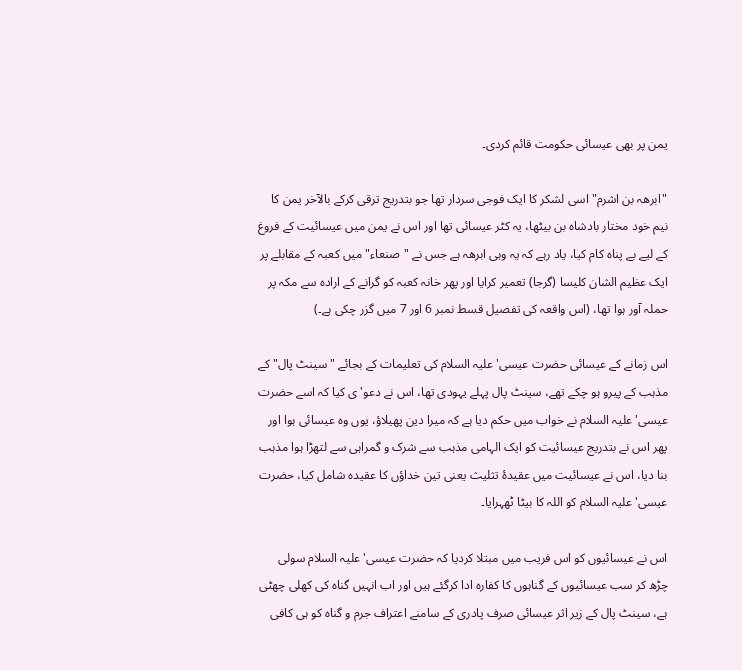یمن پر بھی عیسائی حکومت قائم کردی۔

"ابرھہ بن اشرم" اسی لشکر کا ایک فوجی سردار تھا جو بتدریج ترقی کرکے بالآخر یمن کا نیم خود مختار بادشاہ بن بیٹھا، یہ کٹر عیسائی تھا اور اس نے یمن میں عیسائیت کے فروغ کے لیے بے پناہ کام کیا، یاد رہے کہ یہ وہی ابرھہ ہے جس نے "صنعاء" میں کعبہ کے مقابلے پر ایک عظیم الشان کلیسا (گرجا) تعمیر کرایا اور پھر خانہ کعبہ کو گرانے کے ارادہ سے مکہ پر حملہ آور ہوا تھا، (اس واقعہ کی تفصیل قسط نمبر 6 اور 7 میں گزر چکی ہے۔)

اس زمانے کے عیسائی حضرت عیسی' علیہ السلام کی تعلیمات کے بجائے "سینٹ پال" کے مذہب کے پیرو ہو چکے تھے، سینٹ پال پہلے یہودی تھا، اس نے دعو'ی کیا کہ اسے حضرت عیسی' علیہ السلام نے خواب میں حکم دیا ہے کہ میرا دین پھیلاؤ، یوں وہ عیسائی ہوا اور پھر اس نے بتدریج عیسائیت کو ایک الہامی مذہب سے شرک و گمراہی سے لتھڑا ہوا مذہب بنا دیا، اس نے عیسائیت میں عقیدۂ تثلیث یعنی تین خداؤں کا عقیدہ شامل کیا، حضرت عیسی' علیہ السلام کو اللہ کا بیٹا ٹھہرایا۔

اس نے عیسائیوں کو اس فریب میں مبتلا کردیا کہ حضرت عیسی' علیہ السلام سولی چڑھ کر سب عیسائیوں کے گناہوں کا کفارہ ادا کرگئے ہیں اور اب انہیں گناہ کی کھلی چھٹی ہے، سینٹ پال کے زیر اثر عیسائی صرف پادری کے سامنے اعتراف جرم و گناہ کو ہی کافی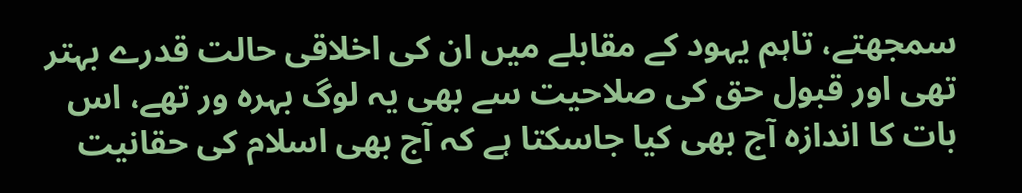سمجھتے، تاہم یہود کے مقابلے میں ان کی اخلاقی حالت قدرے بہتر تھی اور قبول حق کی صلاحیت سے بھی یہ لوگ بہرہ ور تھے، اس بات کا اندازہ آج بھی کیا جاسکتا ہے کہ آج بھی اسلام کی حقانیت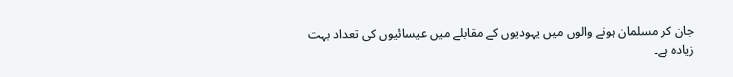جان کر مسلمان ہونے والوں میں یہودیوں کے مقابلے میں عیسائیوں کی تعداد بہت زیادہ ہے۔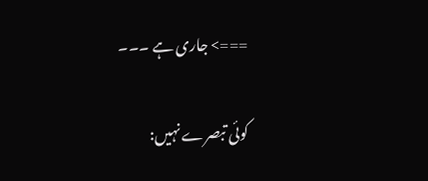===> جاری ہے ۔۔۔

کوئی تبصرے نہیں: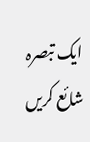ایک تبصرہ شائع کریں